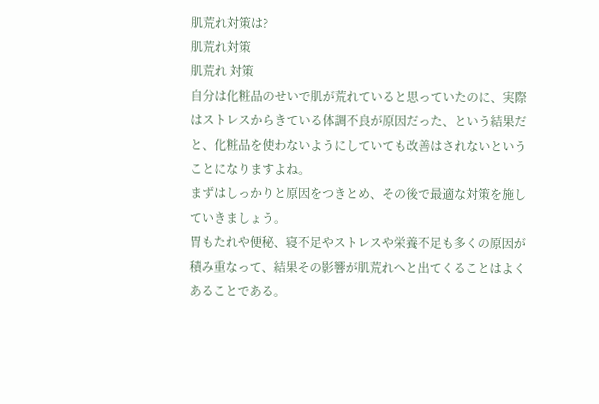肌荒れ対策は?
肌荒れ対策
肌荒れ 対策
自分は化粧品のせいで肌が荒れていると思っていたのに、実際はストレスからきている体調不良が原因だった、という結果だと、化粧品を使わないようにしていても改善はされないということになりますよね。
まずはしっかりと原因をつきとめ、その後で最適な対策を施していきましょう。
胃もたれや便秘、寝不足やストレスや栄養不足も多くの原因が積み重なって、結果その影響が肌荒れへと出てくることはよくあることである。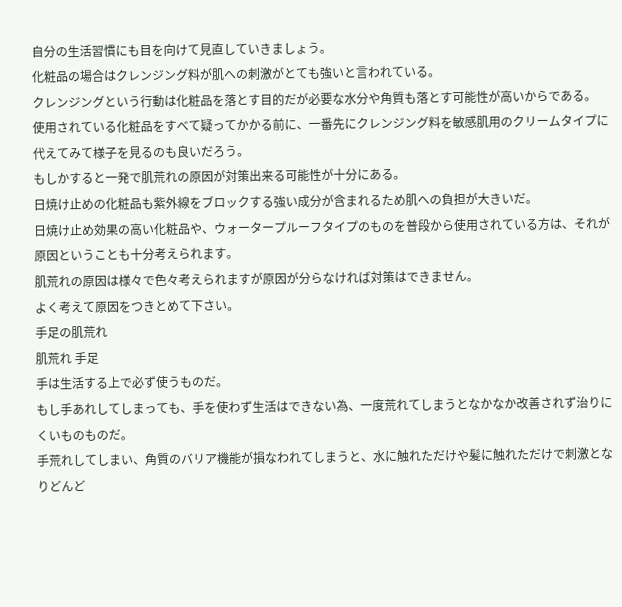自分の生活習慣にも目を向けて見直していきましょう。
化粧品の場合はクレンジング料が肌への刺激がとても強いと言われている。
クレンジングという行動は化粧品を落とす目的だが必要な水分や角質も落とす可能性が高いからである。
使用されている化粧品をすべて疑ってかかる前に、一番先にクレンジング料を敏感肌用のクリームタイプに代えてみて様子を見るのも良いだろう。
もしかすると一発で肌荒れの原因が対策出来る可能性が十分にある。
日焼け止めの化粧品も紫外線をブロックする強い成分が含まれるため肌への負担が大きいだ。
日焼け止め効果の高い化粧品や、ウォータープルーフタイプのものを普段から使用されている方は、それが原因ということも十分考えられます。
肌荒れの原因は様々で色々考えられますが原因が分らなければ対策はできません。
よく考えて原因をつきとめて下さい。
手足の肌荒れ
肌荒れ 手足
手は生活する上で必ず使うものだ。
もし手あれしてしまっても、手を使わず生活はできない為、一度荒れてしまうとなかなか改善されず治りにくいものものだ。
手荒れしてしまい、角質のバリア機能が損なわれてしまうと、水に触れただけや髪に触れただけで刺激となりどんど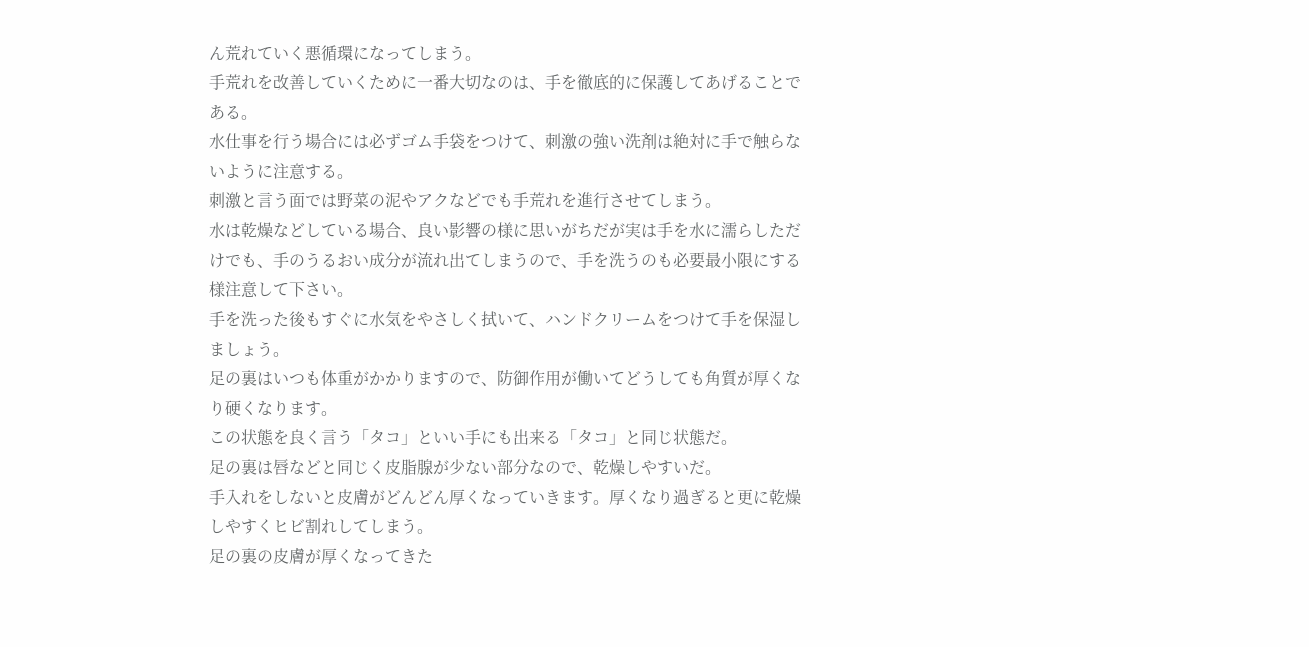ん荒れていく悪循環になってしまう。
手荒れを改善していくために一番大切なのは、手を徹底的に保護してあげることである。
水仕事を行う場合には必ずゴム手袋をつけて、刺激の強い洗剤は絶対に手で触らないように注意する。
刺激と言う面では野菜の泥やアクなどでも手荒れを進行させてしまう。
水は乾燥などしている場合、良い影響の様に思いがちだが実は手を水に濡らしただけでも、手のうるおい成分が流れ出てしまうので、手を洗うのも必要最小限にする様注意して下さい。
手を洗った後もすぐに水気をやさしく拭いて、ハンドクリームをつけて手を保湿しましょう。
足の裏はいつも体重がかかりますので、防御作用が働いてどうしても角質が厚くなり硬くなります。
この状態を良く言う「タコ」といい手にも出来る「タコ」と同じ状態だ。
足の裏は唇などと同じく皮脂腺が少ない部分なので、乾燥しやすいだ。
手入れをしないと皮膚がどんどん厚くなっていきます。厚くなり過ぎると更に乾燥しやすくヒビ割れしてしまう。
足の裏の皮膚が厚くなってきた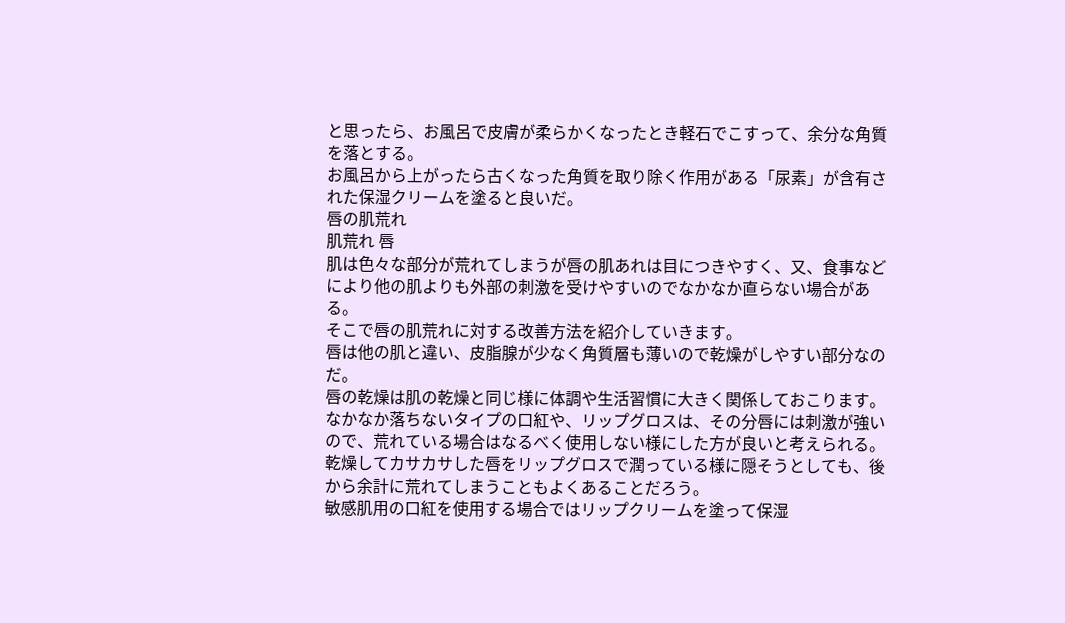と思ったら、お風呂で皮膚が柔らかくなったとき軽石でこすって、余分な角質を落とする。
お風呂から上がったら古くなった角質を取り除く作用がある「尿素」が含有された保湿クリームを塗ると良いだ。
唇の肌荒れ
肌荒れ 唇
肌は色々な部分が荒れてしまうが唇の肌あれは目につきやすく、又、食事などにより他の肌よりも外部の刺激を受けやすいのでなかなか直らない場合がある。
そこで唇の肌荒れに対する改善方法を紹介していきます。
唇は他の肌と違い、皮脂腺が少なく角質層も薄いので乾燥がしやすい部分なのだ。
唇の乾燥は肌の乾燥と同じ様に体調や生活習慣に大きく関係しておこります。
なかなか落ちないタイプの口紅や、リップグロスは、その分唇には刺激が強いので、荒れている場合はなるべく使用しない様にした方が良いと考えられる。
乾燥してカサカサした唇をリップグロスで潤っている様に隠そうとしても、後から余計に荒れてしまうこともよくあることだろう。
敏感肌用の口紅を使用する場合ではリップクリームを塗って保湿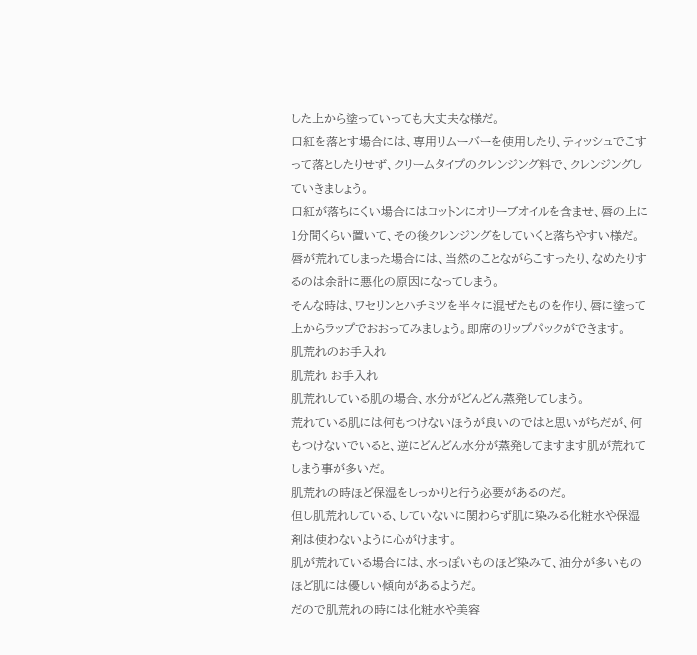した上から塗っていっても大丈夫な様だ。
口紅を落とす場合には、専用リムーバーを使用したり、ティッシュでこすって落としたりせず、クリームタイプのクレンジング料で、クレンジングしていきましょう。
口紅が落ちにくい場合にはコットンにオリーブオイルを含ませ、唇の上に1分間くらい置いて、その後クレンジングをしていくと落ちやすい様だ。
唇が荒れてしまった場合には、当然のことながらこすったり、なめたりするのは余計に悪化の原因になってしまう。
そんな時は、ワセリンとハチミツを半々に混ぜたものを作り、唇に塗って上からラップでおおってみましょう。即席のリップパックができます。
肌荒れのお手入れ
肌荒れ お手入れ
肌荒れしている肌の場合、水分がどんどん蒸発してしまう。
荒れている肌には何もつけないほうが良いのではと思いがちだが、何もつけないでいると、逆にどんどん水分が蒸発してますます肌が荒れてしまう事が多いだ。
肌荒れの時ほど保湿をしっかりと行う必要があるのだ。
但し肌荒れしている、していないに関わらず肌に染みる化粧水や保湿剤は使わないように心がけます。
肌が荒れている場合には、水っぽいものほど染みて、油分が多いものほど肌には優しい傾向があるようだ。
だので肌荒れの時には化粧水や美容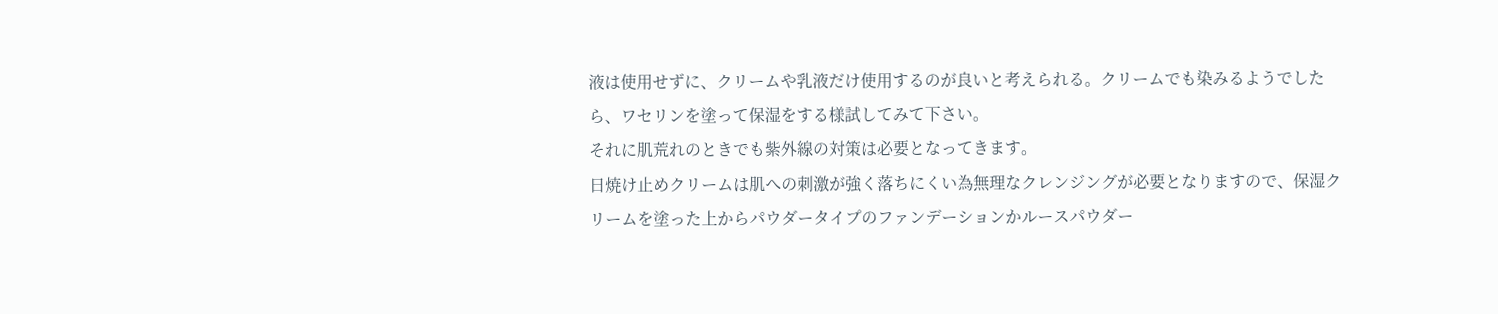液は使用せずに、クリームや乳液だけ使用するのが良いと考えられる。クリームでも染みるようでしたら、ワセリンを塗って保湿をする様試してみて下さい。
それに肌荒れのときでも紫外線の対策は必要となってきます。
日焼け止めクリームは肌への刺激が強く落ちにくい為無理なクレンジングが必要となりますので、保湿クリームを塗った上からパウダータイプのファンデーションかルースパウダー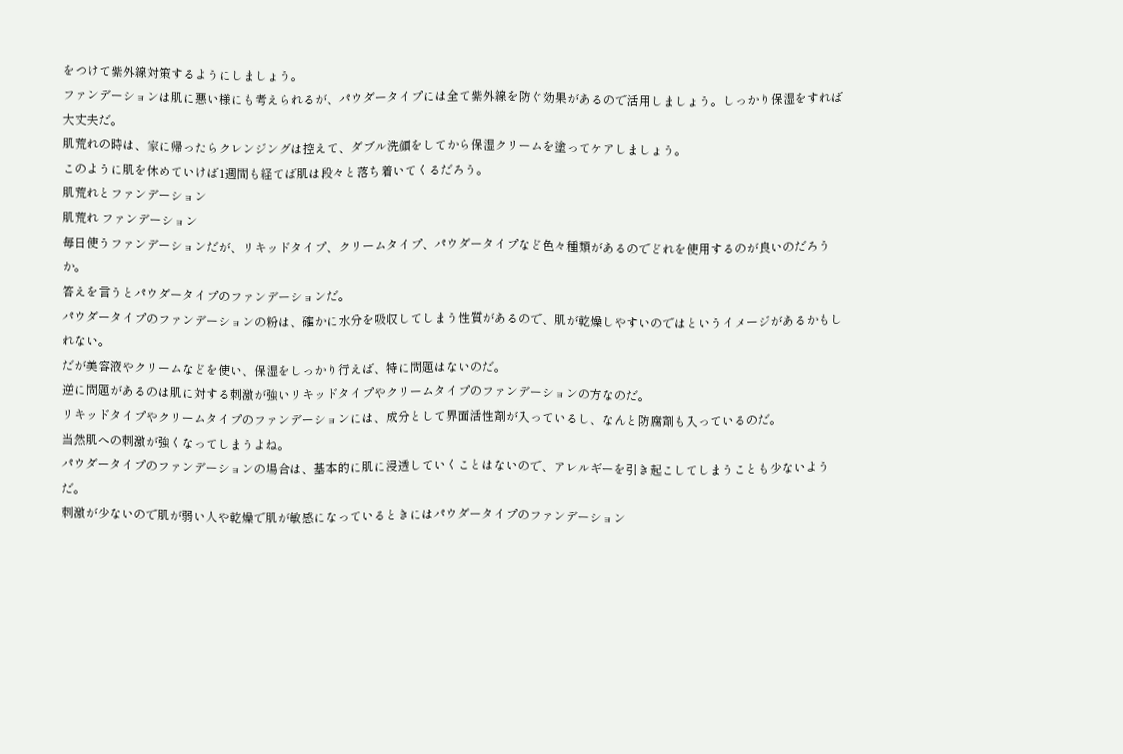をつけて紫外線対策するようにしましょう。
ファンデーションは肌に悪い様にも考えられるが、パウダータイプには全て紫外線を防ぐ効果があるので活用しましょう。しっかり保湿をすれば大丈夫だ。
肌荒れの時は、家に帰ったらクレンジングは控えて、ダブル洗顔をしてから保湿クリームを塗ってケアしましょう。
このように肌を休めていけば1週間も経てば肌は段々と落ち着いてくるだろう。
肌荒れとファンデーション
肌荒れ ファンデーション
毎日使うファンデーションだが、リキッドタイプ、クリームタイプ、パウダータイプなど色々種類があるのでどれを使用するのが良いのだろうか。
答えを言うとパウダータイプのファンデーションだ。
パウダータイプのファンデーションの粉は、確かに水分を吸収してしまう性質があるので、肌が乾燥しやすいのではというイメージがあるかもしれない。
だが美容液やクリームなどを使い、保湿をしっかり行えば、特に問題はないのだ。
逆に問題があるのは肌に対する刺激が強いリキッドタイプやクリームタイプのファンデーションの方なのだ。
リキッドタイプやクリームタイプのファンデーションには、成分として界面活性剤が入っているし、なんと防腐剤も入っているのだ。
当然肌への刺激が強くなってしまうよね。
パウダータイプのファンデーションの場合は、基本的に肌に浸透していくことはないので、アレルギーを引き起こしてしまうことも少ないようだ。
刺激が少ないので肌が弱い人や乾燥で肌が敏感になっているときにはパウダータイプのファンデーション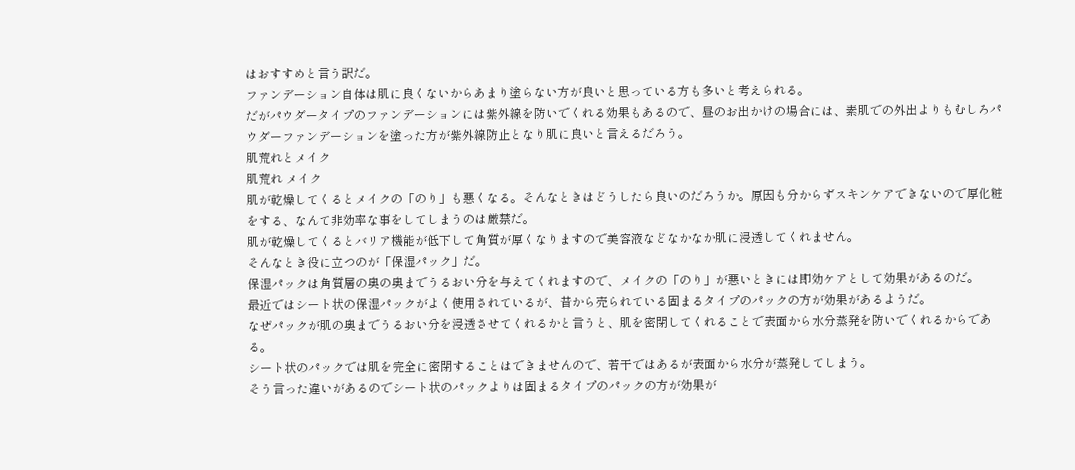はおすすめと言う訳だ。
ファンデーション自体は肌に良くないからあまり塗らない方が良いと思っている方も多いと考えられる。
だがパウダータイプのファンデーションには紫外線を防いでくれる効果もあるので、昼のお出かけの場合には、素肌での外出よりもむしろパウダーファンデーションを塗った方が紫外線防止となり肌に良いと言えるだろう。
肌荒れとメイク
肌荒れ メイク
肌が乾燥してくるとメイクの「のり」も悪くなる。そんなときはどうしたら良いのだろうか。原因も分からずスキンケアできないので厚化粧をする、なんて非効率な事をしてしまうのは厳禁だ。
肌が乾燥してくるとバリア機能が低下して角質が厚くなりますので美容液などなかなか肌に浸透してくれません。
そんなとき役に立つのが「保湿パック」だ。
保湿パックは角質層の奥の奥までうるおい分を与えてくれますので、メイクの「のり」が悪いときには即効ケアとして効果があるのだ。
最近ではシート状の保湿パックがよく使用されているが、昔から売られている固まるタイプのパックの方が効果があるようだ。
なぜパックが肌の奥までうるおい分を浸透させてくれるかと言うと、肌を密閉してくれることで表面から水分蒸発を防いでくれるからである。
シート状のパックでは肌を完全に密閉することはできませんので、若干ではあるが表面から水分が蒸発してしまう。
そう言った違いがあるのでシート状のパックよりは固まるタイプのパックの方が効果が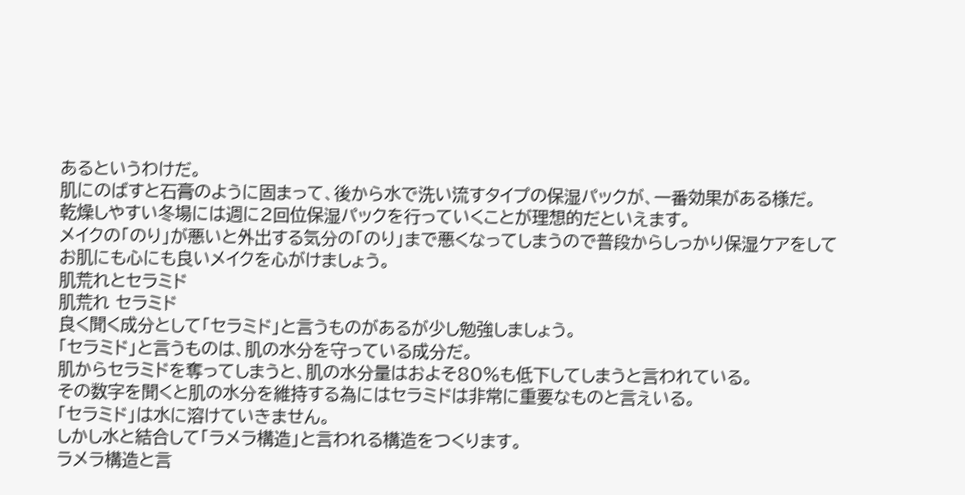あるというわけだ。
肌にのばすと石膏のように固まって、後から水で洗い流すタイプの保湿パックが、一番効果がある様だ。
乾燥しやすい冬場には週に2回位保湿パックを行っていくことが理想的だといえます。
メイクの「のり」が悪いと外出する気分の「のり」まで悪くなってしまうので普段からしっかり保湿ケアをしてお肌にも心にも良いメイクを心がけましょう。
肌荒れとセラミド
肌荒れ セラミド
良く聞く成分として「セラミド」と言うものがあるが少し勉強しましょう。
「セラミド」と言うものは、肌の水分を守っている成分だ。
肌からセラミドを奪ってしまうと、肌の水分量はおよそ80%も低下してしまうと言われている。
その数字を聞くと肌の水分を維持する為にはセラミドは非常に重要なものと言えいる。
「セラミド」は水に溶けていきません。
しかし水と結合して「ラメラ構造」と言われる構造をつくります。
ラメラ構造と言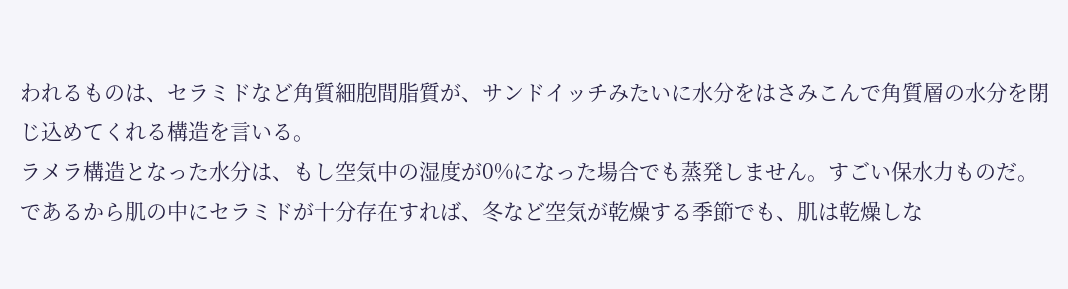われるものは、セラミドなど角質細胞間脂質が、サンドイッチみたいに水分をはさみこんで角質層の水分を閉じ込めてくれる構造を言いる。
ラメラ構造となった水分は、もし空気中の湿度が0%になった場合でも蒸発しません。すごい保水力ものだ。
であるから肌の中にセラミドが十分存在すれば、冬など空気が乾燥する季節でも、肌は乾燥しな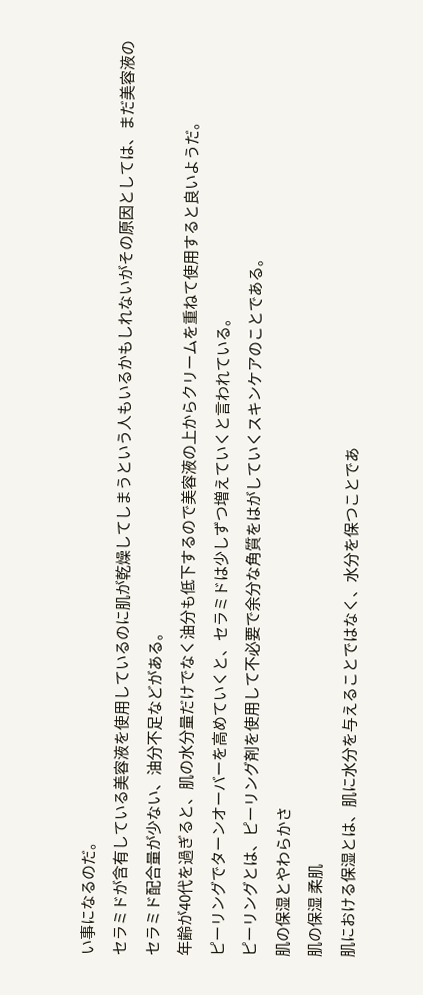い事になるのだ。
セラミドが含有している美容液を使用しているのに肌が乾燥してしまうという人もいるかもしれないがその原因としては、まだ美容液のセラミド配合量が少ない、油分不足などがある。
年齢が40代を過ぎると、肌の水分量だけでなく油分も低下するので美容液の上からクリームを重ねて使用すると良いようだ。
ピーリングでターンオーバーを高めていくと、セラミドは少しずつ増えていくと言われている。
ピーリングとは、ピーリング剤を使用して不必要で余分な角質をはがしていくスキンケアのことである。
肌の保湿とやわらかさ
肌の保湿 柔肌
肌における保湿とは、肌に水分を与えることではなく、水分を保つことであ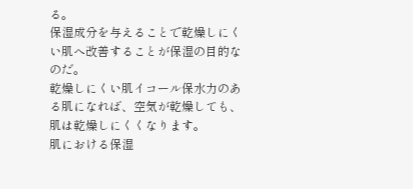る。
保湿成分を与えることで乾燥しにくい肌へ改善することが保湿の目的なのだ。
乾燥しにくい肌イコール保水力のある肌になれば、空気が乾燥しても、肌は乾燥しにくくなります。
肌における保湿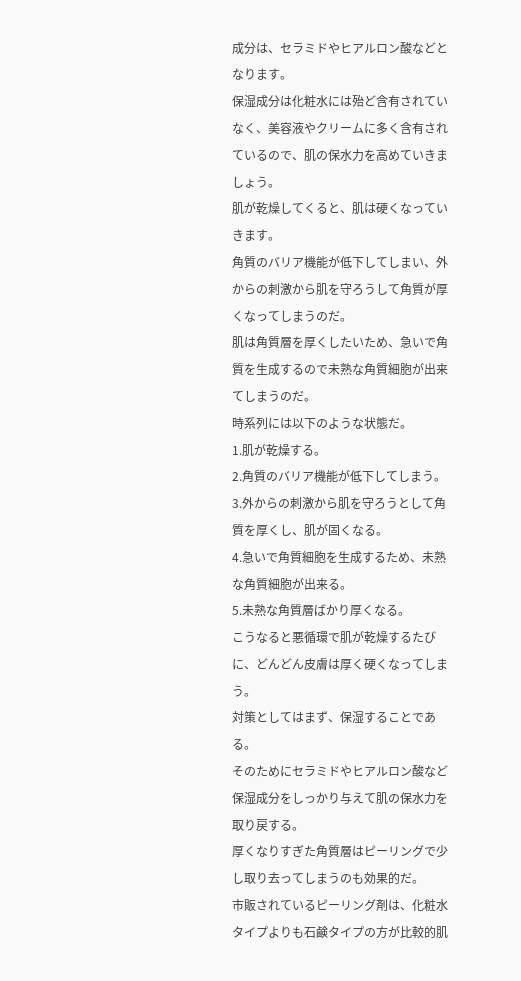成分は、セラミドやヒアルロン酸などとなります。
保湿成分は化粧水には殆ど含有されていなく、美容液やクリームに多く含有されているので、肌の保水力を高めていきましょう。
肌が乾燥してくると、肌は硬くなっていきます。
角質のバリア機能が低下してしまい、外からの刺激から肌を守ろうして角質が厚くなってしまうのだ。
肌は角質層を厚くしたいため、急いで角質を生成するので未熟な角質細胞が出来てしまうのだ。
時系列には以下のような状態だ。
1.肌が乾燥する。
2.角質のバリア機能が低下してしまう。
3.外からの刺激から肌を守ろうとして角質を厚くし、肌が固くなる。
4.急いで角質細胞を生成するため、未熟な角質細胞が出来る。
5.未熟な角質層ばかり厚くなる。
こうなると悪循環で肌が乾燥するたびに、どんどん皮膚は厚く硬くなってしまう。
対策としてはまず、保湿することである。
そのためにセラミドやヒアルロン酸など保湿成分をしっかり与えて肌の保水力を取り戻する。
厚くなりすぎた角質層はピーリングで少し取り去ってしまうのも効果的だ。
市販されているピーリング剤は、化粧水タイプよりも石鹸タイプの方が比較的肌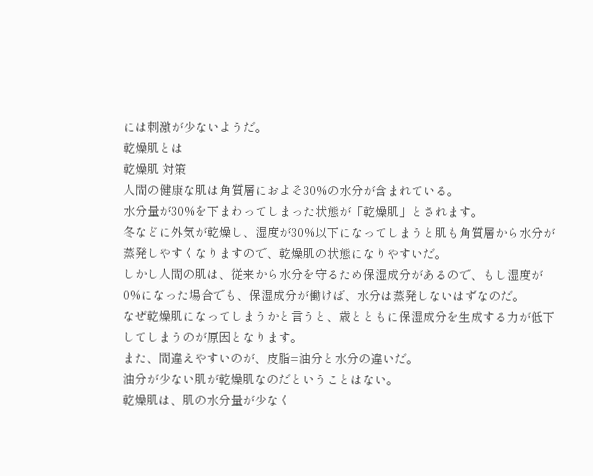には刺激が少ないようだ。
乾燥肌とは
乾燥肌 対策
人間の健康な肌は角質層におよそ30%の水分が含まれている。
水分量が30%を下まわってしまった状態が「乾燥肌」とされます。
冬などに外気が乾燥し、湿度が30%以下になってしまうと肌も角質層から水分が蒸発しやすくなりますので、乾燥肌の状態になりやすいだ。
しかし人間の肌は、従来から水分を守るため保湿成分があるので、もし湿度が0%になった場合でも、保湿成分が働けば、水分は蒸発しないはずなのだ。
なぜ乾燥肌になってしまうかと言うと、歳とともに保湿成分を生成する力が低下してしまうのが原因となります。
また、間違えやすいのが、皮脂=油分と水分の違いだ。
油分が少ない肌が乾燥肌なのだということはない。
乾燥肌は、肌の水分量が少なく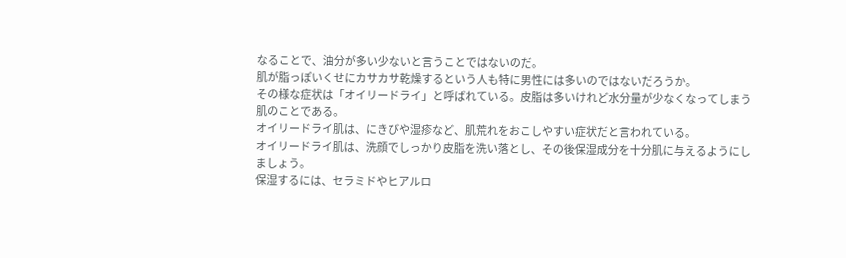なることで、油分が多い少ないと言うことではないのだ。
肌が脂っぽいくせにカサカサ乾燥するという人も特に男性には多いのではないだろうか。
その様な症状は「オイリードライ」と呼ばれている。皮脂は多いけれど水分量が少なくなってしまう肌のことである。
オイリードライ肌は、にきびや湿疹など、肌荒れをおこしやすい症状だと言われている。
オイリードライ肌は、洗顔でしっかり皮脂を洗い落とし、その後保湿成分を十分肌に与えるようにしましょう。
保湿するには、セラミドやヒアルロ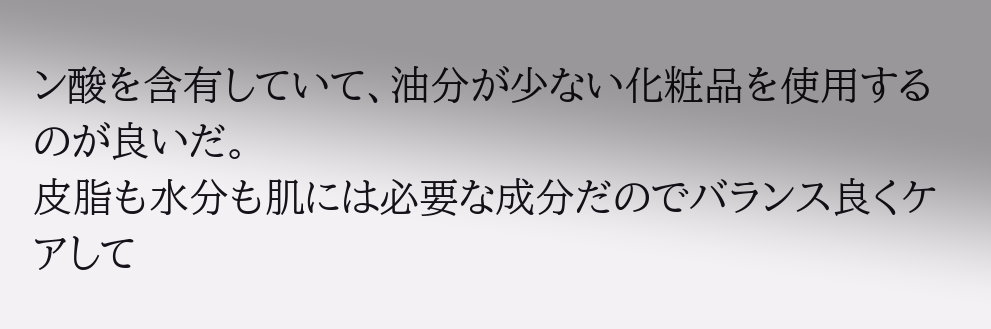ン酸を含有していて、油分が少ない化粧品を使用するのが良いだ。
皮脂も水分も肌には必要な成分だのでバランス良くケアして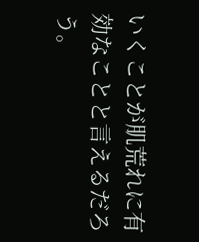いくことが肌荒れに有効なことと言えるだろう。